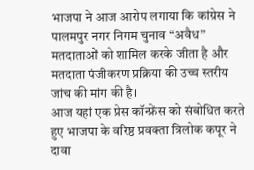भाजपा ने आज आरोप लगाया कि कांग्रेस ने पालमपुर नगर निगम चुनाव “अवैध” मतदाताओं को शामिल करके जीता है और मतदाता पंजीकरण प्रक्रिया की उच्च स्तरीय जांच की मांग की है।
आज यहां एक प्रेस कॉन्फ्रेंस को संबोधित करते हुए भाजपा के वरिष्ठ प्रवक्ता त्रिलोक कपूर ने दावा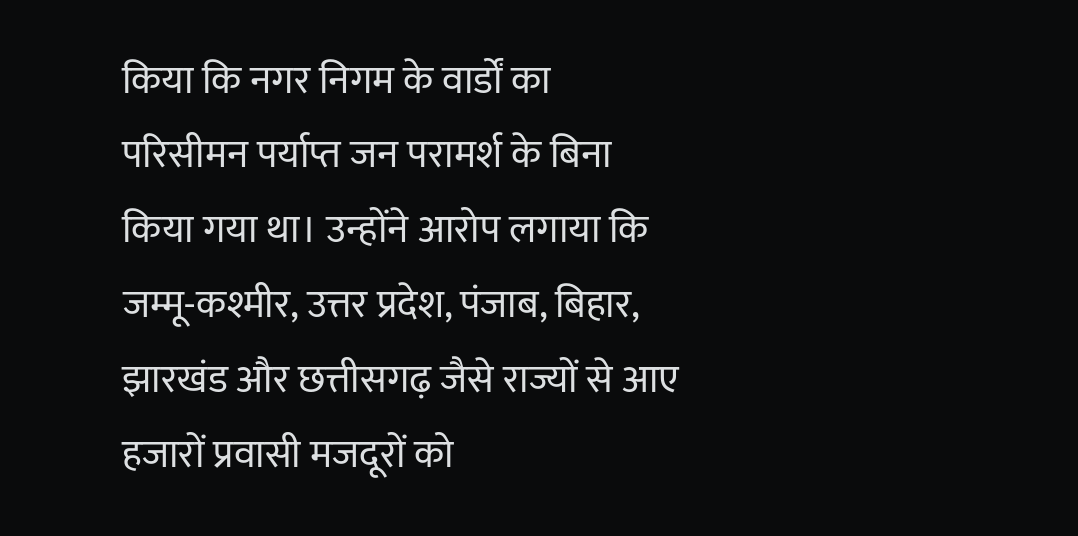किया कि नगर निगम के वार्डों का परिसीमन पर्याप्त जन परामर्श के बिना किया गया था। उन्होंने आरोप लगाया कि जम्मू-कश्मीर, उत्तर प्रदेश, पंजाब, बिहार, झारखंड और छत्तीसगढ़ जैसे राज्यों से आए हजारों प्रवासी मजदूरों को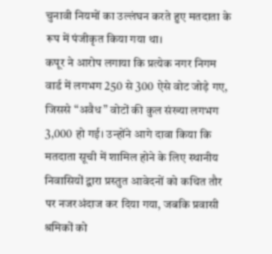चुनावी नियमों का उल्लंघन करते हुए मतदाता के रूप में पंजीकृत किया गया था।
कपूर ने आरोप लगाया कि प्रत्येक नगर निगम वार्ड में लगभग 250 से 300 ऐसे वोट जोड़े गए, जिससे “अवैध” वोटों की कुल संख्या लगभग 3,000 हो गई। उन्होंने आगे दावा किया कि मतदाता सूची में शामिल होने के लिए स्थानीय निवासियों द्वारा प्रस्तुत आवेदनों को कथित तौर पर नजरअंदाज कर दिया गया, जबकि प्रवासी श्रमिकों को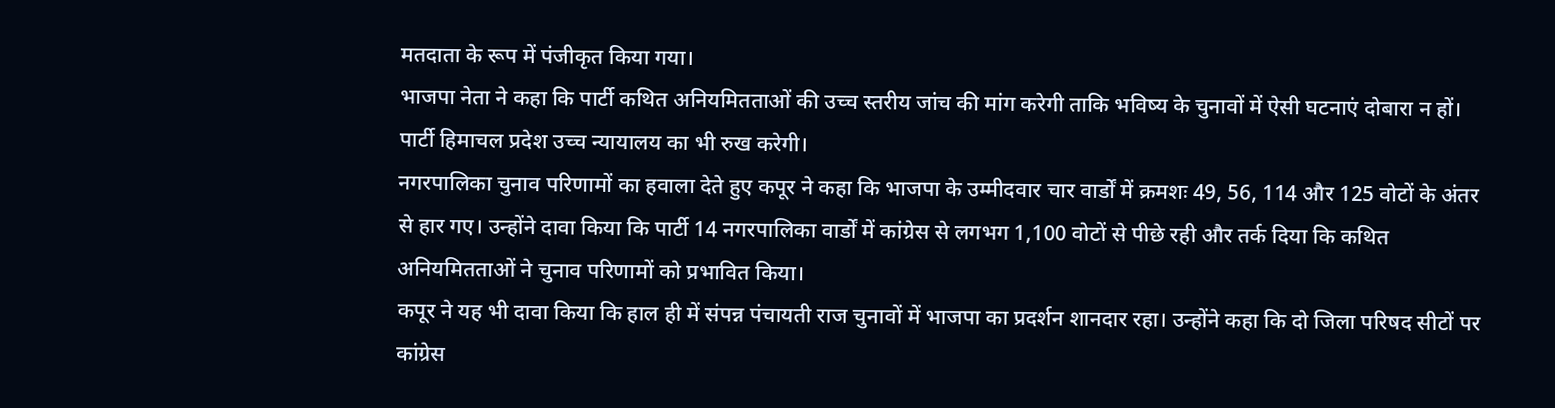मतदाता के रूप में पंजीकृत किया गया।
भाजपा नेता ने कहा कि पार्टी कथित अनियमितताओं की उच्च स्तरीय जांच की मांग करेगी ताकि भविष्य के चुनावों में ऐसी घटनाएं दोबारा न हों। पार्टी हिमाचल प्रदेश उच्च न्यायालय का भी रुख करेगी।
नगरपालिका चुनाव परिणामों का हवाला देते हुए कपूर ने कहा कि भाजपा के उम्मीदवार चार वार्डों में क्रमशः 49, 56, 114 और 125 वोटों के अंतर से हार गए। उन्होंने दावा किया कि पार्टी 14 नगरपालिका वार्डों में कांग्रेस से लगभग 1,100 वोटों से पीछे रही और तर्क दिया कि कथित अनियमितताओं ने चुनाव परिणामों को प्रभावित किया।
कपूर ने यह भी दावा किया कि हाल ही में संपन्न पंचायती राज चुनावों में भाजपा का प्रदर्शन शानदार रहा। उन्होंने कहा कि दो जिला परिषद सीटों पर कांग्रेस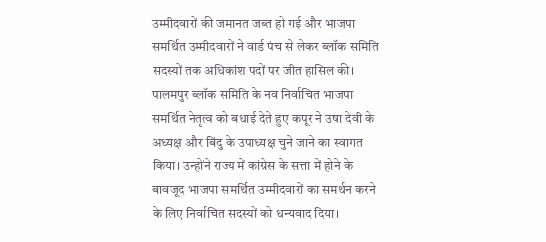उम्मीदवारों की जमानत जब्त हो गई और भाजपा समर्थित उम्मीदवारों ने वार्ड पंच से लेकर ब्लॉक समिति सदस्यों तक अधिकांश पदों पर जीत हासिल की।
पालमपुर ब्लॉक समिति के नव निर्वाचित भाजपा समर्थित नेतृत्व को बधाई देते हुए कपूर ने उषा देवी के अध्यक्ष और बिंदु के उपाध्यक्ष चुने जाने का स्वागत किया। उन्होंने राज्य में कांग्रेस के सत्ता में होने के बावजूद भाजपा समर्थित उम्मीदवारों का समर्थन करने के लिए निर्वाचित सदस्यों को धन्यवाद दिया।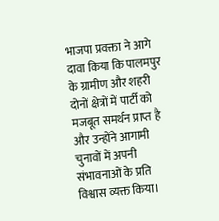भाजपा प्रवक्ता ने आगे दावा किया कि पालमपुर के ग्रामीण और शहरी दोनों क्षेत्रों में पार्टी को मजबूत समर्थन प्राप्त है और उन्होंने आगामी चुनावों में अपनी संभावनाओं के प्रति विश्वास व्यक्त किया।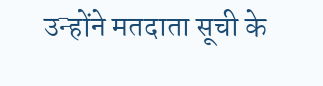उन्होंने मतदाता सूची के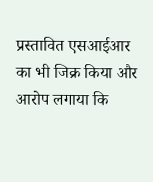प्रस्तावित एसआईआर का भी जिक्र किया और आरोप लगाया कि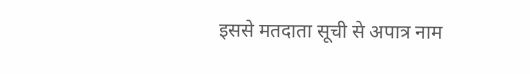इससे मतदाता सूची से अपात्र नाम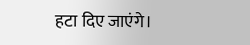हटा दिए जाएंगे।